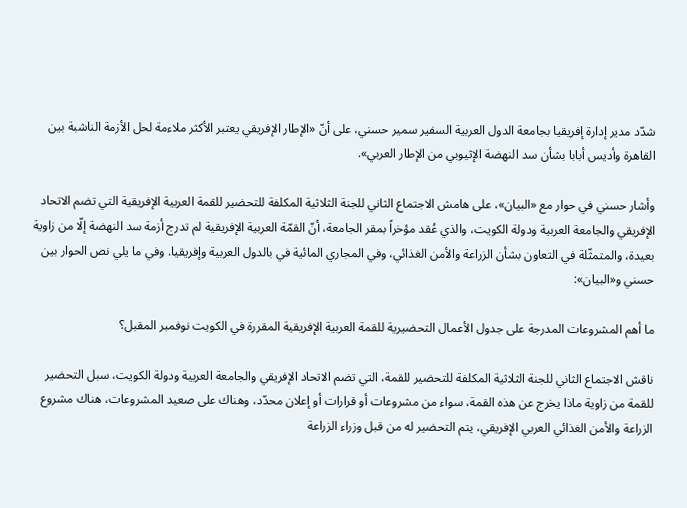شدّد مدير إدارة إفريقيا بجامعة الدول العربية السفير سمير حسني، على أنّ «الإطار الإفريقي يعتبر الأكثر ملاءمة لحل الأزمة الناشبة بين القاهرة وأديس أبابا بشأن سد النهضة الإثيوبي من الإطار العربي».

وأشار حسني في حوار مع «البيان»، على هامش الاجتماع الثاني للجنة الثلاثية المكلفة للتحضير للقمة العربية الإفريقية التي تضم الاتحاد الإفريقي والجامعة العربية ودولة الكويت، والذي عُقد مؤخراً بمقر الجامعة، أنّ القمّة العربية الإفريقية لم تدرج أزمة سد النهضة إلّا من زاوية بعيدة، والمتمثّلة في التعاون بشأن الزراعة والأمن الغذائي، وفي المجاري المائية في بالدول العربية وإفريقيا. وفي ما يلي نص الحوار بين حسني و«البيان»:

ما أهم المشروعات المدرجة على جدول الأعمال التحضيرية للقمة العربية الإفريقية المقررة في الكويت نوفمبر المقبل؟

ناقش الاجتماع الثاني للجنة الثلاثية المكلفة للتحضير للقمة، التي تضم الاتحاد الإفريقي والجامعة العربية ودولة الكويت، سبل التحضير للقمة من زاوية ماذا يخرج عن هذه القمة، سواء من مشروعات أو قرارات أو إعلان محدّد، وهناك على صعيد المشروعات، هناك مشروع الزراعة والأمن الغذائي العربي الإفريقي، يتم التحضير له من قبل وزراء الزراعة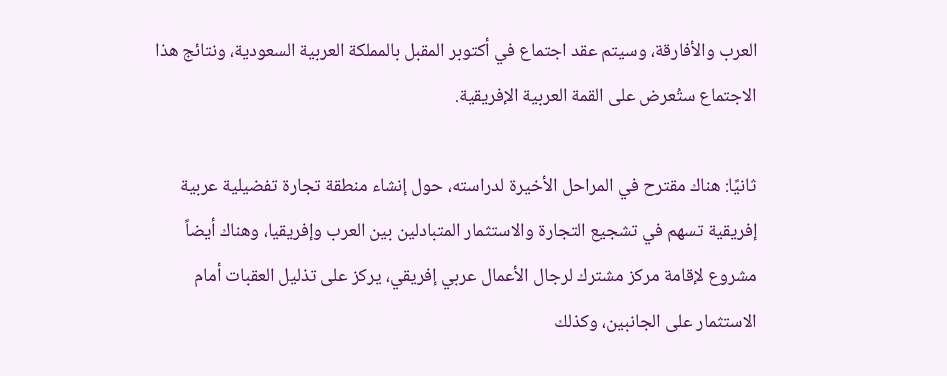العرب والأفارقة، وسيتم عقد اجتماع في أكتوبر المقبل بالمملكة العربية السعودية، ونتائج هذا الاجتماع ستُعرض على القمة العربية الإفريقية.

ثانيًا: هناك مقترح في المراحل الأخيرة لدراسته، حول إنشاء منطقة تجارة تفضيلية عربية إفريقية تسهم في تشجيع التجارة والاستثمار المتبادلين بين العرب وإفريقيا، وهناك أيضاً مشروع لإقامة مركز مشترك لرجال الأعمال عربي إفريقي، يركز على تذليل العقبات أمام الاستثمار على الجانبين، وكذلك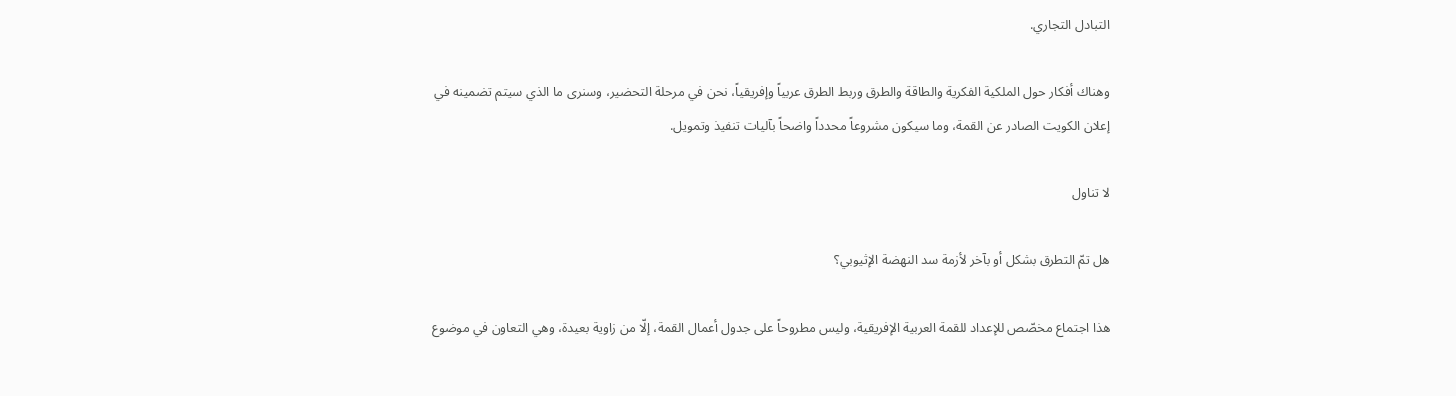التبادل التجاري.

وهناك أفكار حول الملكية الفكرية والطاقة والطرق وربط الطرق عربياً وإفريقياً، نحن في مرحلة التحضير، وسنرى ما الذي سيتم تضمينه في إعلان الكويت الصادر عن القمة، وما سيكون مشروعاً محدداً واضحاً بآليات تنفيذ وتمويل.

لا تناول

هل تمّ التطرق بشكل أو بآخر لأزمة سد النهضة الإثيوبي؟

هذا اجتماع مخصّص للإعداد للقمة العربية الإفريقية، وليس مطروحاً على جدول أعمال القمة، إلّا من زاوية بعيدة، وهي التعاون في موضوع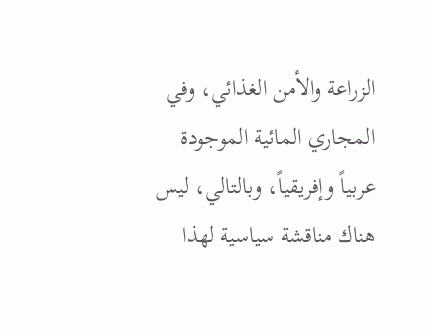الزراعة والأمن الغذائي، وفي المجاري المائية الموجودة عربياً وإفريقياً، وبالتالي، ليس هناك مناقشة سياسية لهذا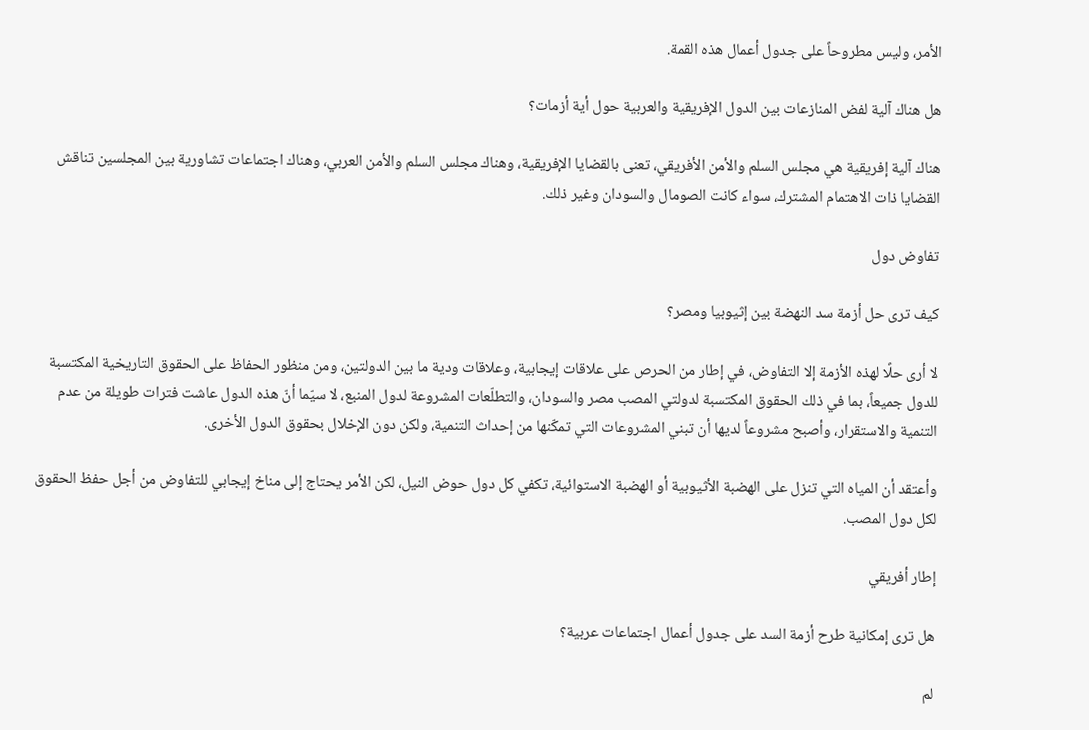الأمر، وليس مطروحاً على جدول أعمال هذه القمة.

هل هناك آلية لفض المنازعات بين الدول الإفريقية والعربية حول أية أزمات؟

هناك آلية إفريقية هي مجلس السلم والأمن الأفريقي، تعنى بالقضايا الإفريقية، وهناك مجلس السلم والأمن العربي، وهناك اجتماعات تشاورية بين المجلسين تناقش القضايا ذات الاهتمام المشترك، سواء كانت الصومال والسودان وغير ذلك.

تفاوض دول

كيف ترى حل أزمة سد النهضة بين إثيوبيا ومصر؟

لا أرى حلًا لهذه الأزمة إلا التفاوض، في إطار من الحرص على علاقات إيجابية، وعلاقات ودية ما بين الدولتين، ومن منظور الحفاظ على الحقوق التاريخية المكتسبة للدول جميعاً، بما في ذلك الحقوق المكتسبة لدولتي المصب مصر والسودان، والتطلّعات المشروعة لدول المنبع، لا سيّما أنّ هذه الدول عاشت فترات طويلة من عدم التنمية والاستقرار، وأصبح مشروعاً لديها أن تبني المشروعات التي تمكّنها من إحداث التنمية، ولكن دون الإخلال بحقوق الدول الأخرى.

وأعتقد أن المياه التي تنزل على الهضبة الأثيوبية أو الهضبة الاستوائية، تكفي كل دول حوض النيل، لكن الأمر يحتاج إلى مناخ إيجابي للتفاوض من أجل حفظ الحقوق لكل دول المصب.

إطار أفريقي

هل ترى إمكانية طرح أزمة السد على جدول أعمال اجتماعات عربية؟

لم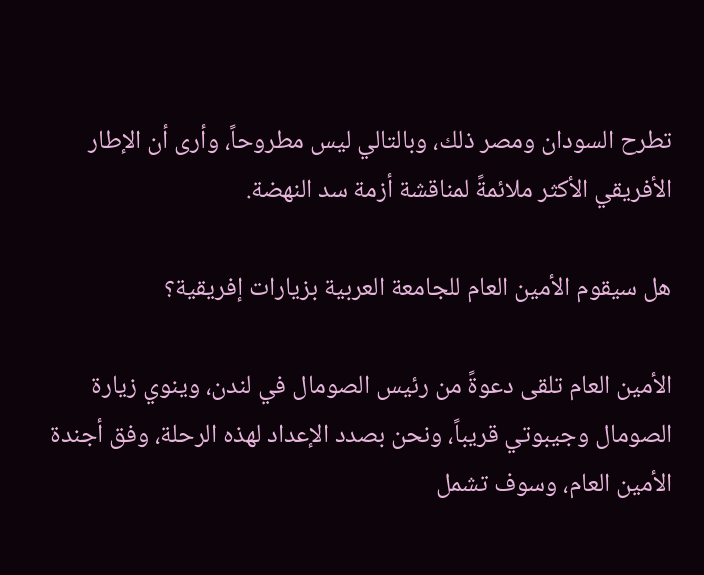تطرح السودان ومصر ذلك، وبالتالي ليس مطروحاً، وأرى أن الإطار الأفريقي الأكثر ملائمةً لمناقشة أزمة سد النهضة.

هل سيقوم الأمين العام للجامعة العربية بزيارات إفريقية؟

الأمين العام تلقى دعوةً من رئيس الصومال في لندن، وينوي زيارة الصومال وجيبوتي قريباً، ونحن بصدد الإعداد لهذه الرحلة، وفق أجندة الأمين العام، وسوف تشمل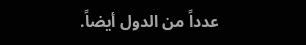عدداً من الدول أيضاً.